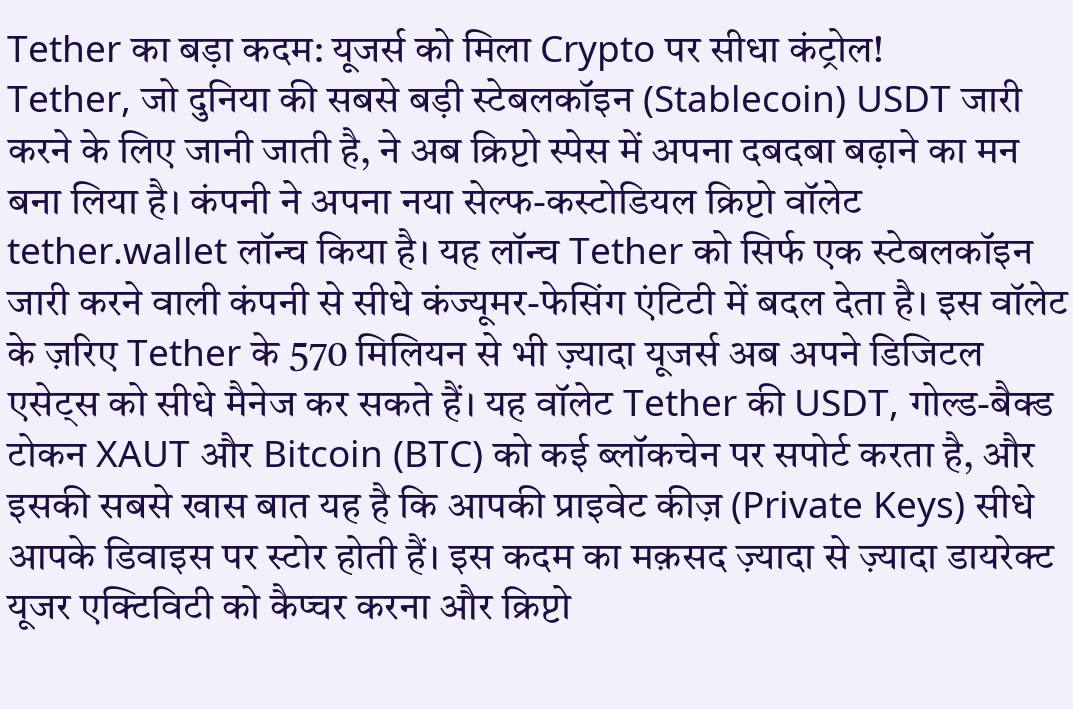Tether का बड़ा कदम: यूजर्स को मिला Crypto पर सीधा कंट्रोल!
Tether, जो दुनिया की सबसे बड़ी स्टेबलकॉइन (Stablecoin) USDT जारी करने के लिए जानी जाती है, ने अब क्रिप्टो स्पेस में अपना दबदबा बढ़ाने का मन बना लिया है। कंपनी ने अपना नया सेल्फ-कस्टोडियल क्रिप्टो वॉलेट tether.wallet लॉन्च किया है। यह लॉन्च Tether को सिर्फ एक स्टेबलकॉइन जारी करने वाली कंपनी से सीधे कंज्यूमर-फेसिंग एंटिटी में बदल देता है। इस वॉलेट के ज़रिए Tether के 570 मिलियन से भी ज़्यादा यूजर्स अब अपने डिजिटल एसेट्स को सीधे मैनेज कर सकते हैं। यह वॉलेट Tether की USDT, गोल्ड-बैक्ड टोकन XAUT और Bitcoin (BTC) को कई ब्लॉकचेन पर सपोर्ट करता है, और इसकी सबसे खास बात यह है कि आपकी प्राइवेट कीज़ (Private Keys) सीधे आपके डिवाइस पर स्टोर होती हैं। इस कदम का मक़सद ज़्यादा से ज़्यादा डायरेक्ट यूजर एक्टिविटी को कैप्चर करना और क्रिप्टो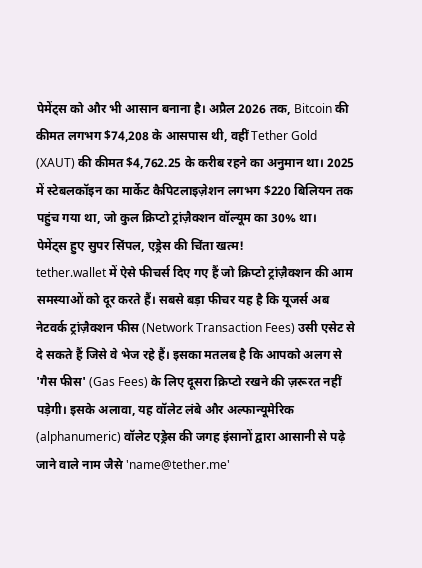पेमेंट्स को और भी आसान बनाना है। अप्रैल 2026 तक, Bitcoin की कीमत लगभग $74,208 के आसपास थी, वहीं Tether Gold (XAUT) की कीमत $4,762.25 के करीब रहने का अनुमान था। 2025 में स्टेबलकॉइन का मार्केट कैपिटलाइज़ेशन लगभग $220 बिलियन तक पहुंच गया था, जो कुल क्रिप्टो ट्रांज़ैक्शन वॉल्यूम का 30% था।
पेमेंट्स हुए सुपर सिंपल, एड्रेस की चिंता खत्म!
tether.wallet में ऐसे फीचर्स दिए गए हैं जो क्रिप्टो ट्रांज़ैक्शन की आम समस्याओं को दूर करते हैं। सबसे बड़ा फीचर यह है कि यूजर्स अब नेटवर्क ट्रांज़ैक्शन फीस (Network Transaction Fees) उसी एसेट से दे सकते हैं जिसे वे भेज रहे हैं। इसका मतलब है कि आपको अलग से 'गैस फीस' (Gas Fees) के लिए दूसरा क्रिप्टो रखने की ज़रूरत नहीं पड़ेगी। इसके अलावा, यह वॉलेट लंबे और अल्फान्यूमेरिक (alphanumeric) वॉलेट एड्रेस की जगह इंसानों द्वारा आसानी से पढ़े जाने वाले नाम जैसे 'name@tether.me'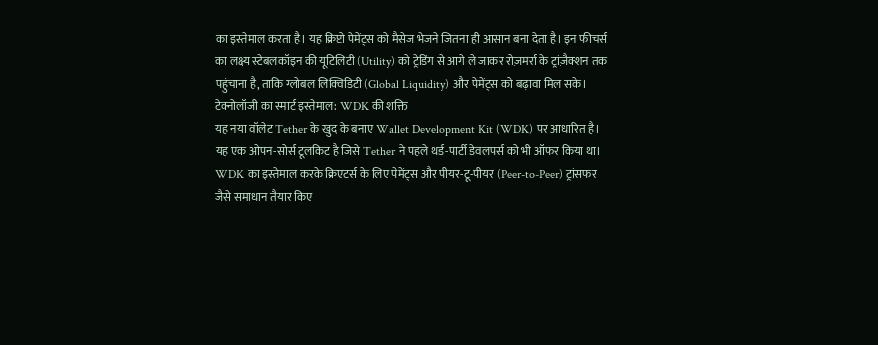का इस्तेमाल करता है। यह क्रिप्टो पेमेंट्स को मैसेज भेजने जितना ही आसान बना देता है। इन फीचर्स का लक्ष्य स्टेबलकॉइन की यूटिलिटी (Utility) को ट्रेडिंग से आगे ले जाकर रोज़मर्रा के ट्रांज़ैक्शन तक पहुंचाना है, ताकि ग्लोबल लिक्विडिटी (Global Liquidity) और पेमेंट्स को बढ़ावा मिल सके।
टेक्नोलॉजी का स्मार्ट इस्तेमाल: WDK की शक्ति
यह नया वॉलेट Tether के खुद के बनाए Wallet Development Kit (WDK) पर आधारित है। यह एक ओपन-सोर्स टूलकिट है जिसे Tether ने पहले थर्ड-पार्टी डेवलपर्स को भी ऑफर किया था। WDK का इस्तेमाल करके क्रिएटर्स के लिए पेमेंट्स और पीयर-टू-पीयर (Peer-to-Peer) ट्रांसफर जैसे समाधान तैयार किए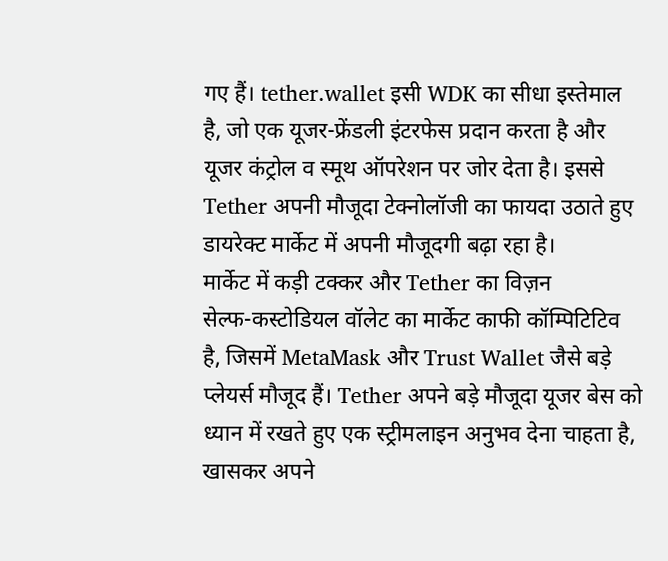गए हैं। tether.wallet इसी WDK का सीधा इस्तेमाल है, जो एक यूजर-फ्रेंडली इंटरफेस प्रदान करता है और यूजर कंट्रोल व स्मूथ ऑपरेशन पर जोर देता है। इससे Tether अपनी मौजूदा टेक्नोलॉजी का फायदा उठाते हुए डायरेक्ट मार्केट में अपनी मौजूदगी बढ़ा रहा है।
मार्केट में कड़ी टक्कर और Tether का विज़न
सेल्फ-कस्टोडियल वॉलेट का मार्केट काफी कॉम्पिटिटिव है, जिसमें MetaMask और Trust Wallet जैसे बड़े प्लेयर्स मौजूद हैं। Tether अपने बड़े मौजूदा यूजर बेस को ध्यान में रखते हुए एक स्ट्रीमलाइन अनुभव देना चाहता है, खासकर अपने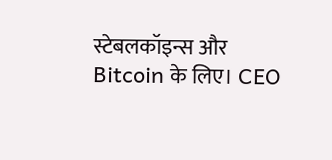स्टेबलकॉइन्स और Bitcoin के लिए। CEO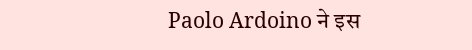Paolo Ardoino ने इस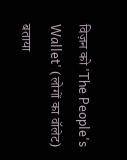विज़न को 'The People's Wallet' (लोगों का वॉलेट) बताया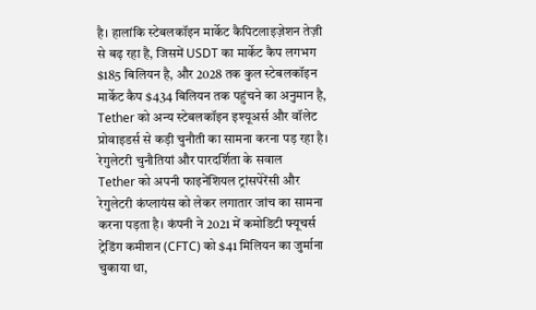है। हालांकि स्टेबलकॉइन मार्केट कैपिटलाइज़ेशन तेज़ी से बढ़ रहा है, जिसमें USDT का मार्केट कैप लगभग $185 बिलियन है, और 2028 तक कुल स्टेबलकॉइन मार्केट कैप $434 बिलियन तक पहुंचने का अनुमान है, Tether को अन्य स्टेबलकॉइन इश्यूअर्स और वॉलेट प्रोवाइडर्स से कड़ी चुनौती का सामना करना पड़ रहा है।
रेगुलेटरी चुनौतियां और पारदर्शिता के सवाल
Tether को अपनी फाइनेंशियल ट्रांसपेरेंसी और रेगुलेटरी कंप्लायंस को लेकर लगातार जांच का सामना करना पड़ता है। कंपनी ने 2021 में कमोडिटी फ्यूचर्स ट्रेडिंग कमीशन (CFTC) को $41 मिलियन का जुर्माना चुकाया था,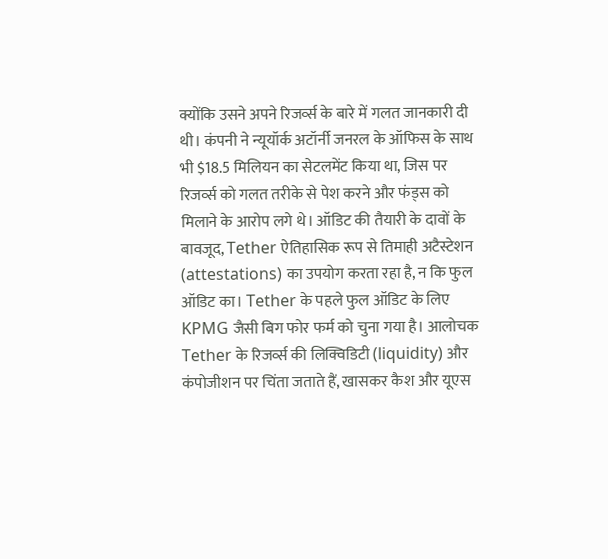क्योंकि उसने अपने रिजर्व्स के बारे में गलत जानकारी दी थी। कंपनी ने न्यूयॉर्क अटॉर्नी जनरल के ऑफिस के साथ भी $18.5 मिलियन का सेटलमेंट किया था, जिस पर रिजर्व्स को गलत तरीके से पेश करने और फंड्स को मिलाने के आरोप लगे थे। ऑडिट की तैयारी के दावों के बावजूद, Tether ऐतिहासिक रूप से तिमाही अटैस्टेशन (attestations) का उपयोग करता रहा है, न कि फुल ऑडिट का। Tether के पहले फुल ऑडिट के लिए KPMG जैसी बिग फोर फर्म को चुना गया है। आलोचक Tether के रिजर्व्स की लिक्विडिटी (liquidity) और कंपोजीशन पर चिंता जताते हैं, खासकर कैश और यूएस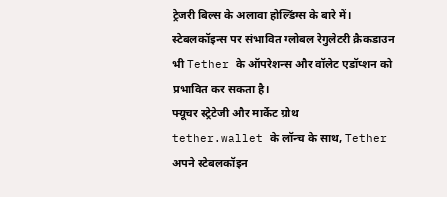ट्रेजरी बिल्स के अलावा होल्डिंग्स के बारे में। स्टेबलकॉइन्स पर संभावित ग्लोबल रेगुलेटरी क्रैकडाउन भी Tether के ऑपरेशन्स और वॉलेट एडॉप्शन को प्रभावित कर सकता है।
फ्यूचर स्ट्रेटेजी और मार्केट ग्रोथ
tether.wallet के लॉन्च के साथ, Tether अपने स्टेबलकॉइन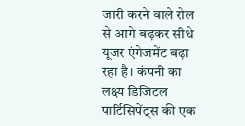जारी करने वाले रोल से आगे बढ़कर सीधे यूजर एंगेजमेंट बढ़ा रहा है। कंपनी का लक्ष्य डिजिटल पार्टिसिपेंट्स की एक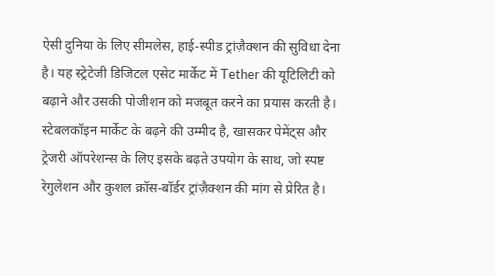ऐसी दुनिया के लिए सीमलेस, हाई-स्पीड ट्रांज़ैक्शन की सुविधा देना है। यह स्ट्रेटेजी डिजिटल एसेट मार्केट में Tether की यूटिलिटी को बढ़ाने और उसकी पोजीशन को मजबूत करने का प्रयास करती है। स्टेबलकॉइन मार्केट के बढ़ने की उम्मीद है, खासकर पेमेंट्स और ट्रेजरी ऑपरेशन्स के लिए इसके बढ़ते उपयोग के साथ, जो स्पष्ट रेगुलेशन और कुशल क्रॉस-बॉर्डर ट्रांज़ैक्शन की मांग से प्रेरित है।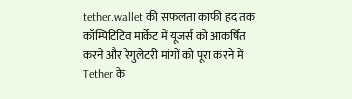tether.wallet की सफलता काफी हद तक कॉम्पिटिटिव मार्केट में यूजर्स को आकर्षित करने और रेगुलेटरी मांगों को पूरा करने में Tether के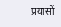प्रयासों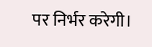पर निर्भर करेगी।